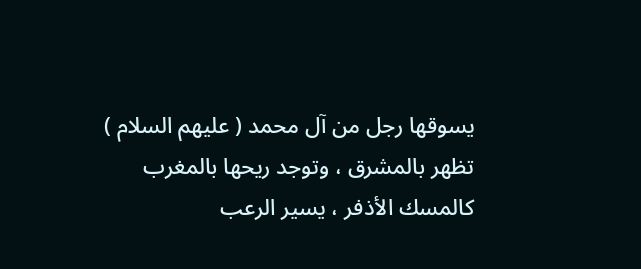يسوقها رجل من آل محمد ( عليهم السلام ) تظهر بالمشرق ، وتوجد ريحها بالمغرب
كالمسك الأذفر ، يسير الرعب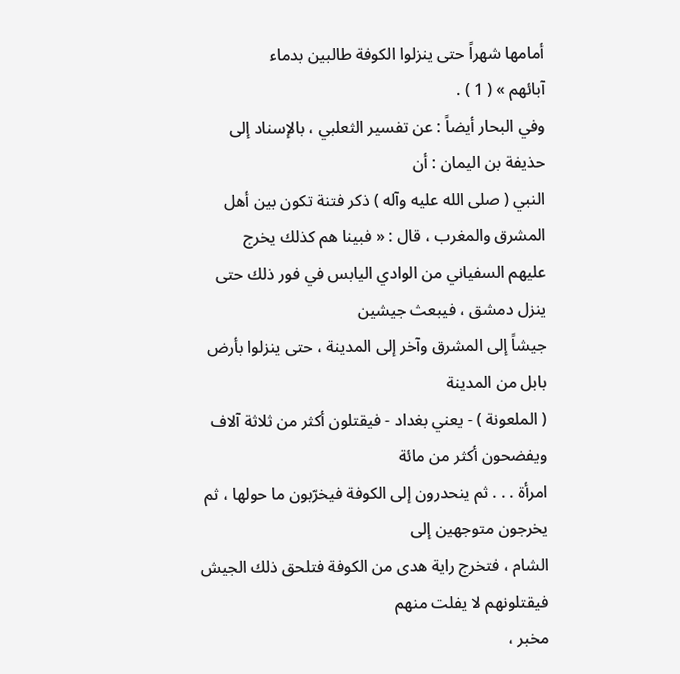أمامها شهراً حتى ينزلوا الكوفة طالبين بدماء
آبائهم » ( 1 ) .
وفي البحار أيضاً : عن تفسير الثعلبي ، بالإسناد إلى حذيفة بن اليمان : أن
النبي ( صلى الله عليه وآله ) ذكر فتنة تكون بين أهل المشرق والمغرب ، قال : « فبينا هم كذلك يخرج
عليهم السفياني من الوادي اليابس في فور ذلك حتى ينزل دمشق ، فيبعث جيشين
جيشاً إلى المشرق وآخر إلى المدينة ، حتى ينزلوا بأرض بابل من المدينة
( الملعونة ) - يعني بغداد - فيقتلون أكثر من ثلاثة آلاف ويفضحون أكثر من مائة
امرأة . . . ثم ينحدرون إلى الكوفة فيخرّبون ما حولها ، ثم يخرجون متوجهين إلى
الشام ، فتخرج راية هدى من الكوفة فتلحق ذلك الجيش فيقتلونهم لا يفلت منهم
مخبر ،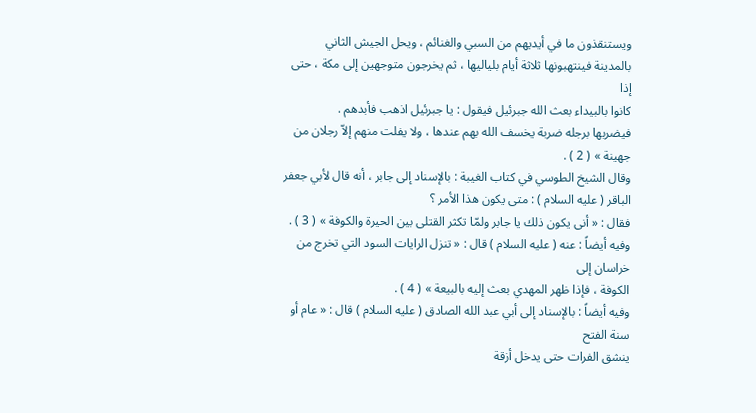ويستنقذون ما في أيديهم من السبي والغنائم ، ويحل الجيش الثاني
بالمدينة فينتهبونها ثلاثة أيام بلياليها ، ثم يخرجون متوجهين إلى مكة ، حتى إذا
كانوا بالبيداء بعث الله جبرئيل فيقول : يا جبرئيل اذهب فأبدهم .
فيضربها برجله ضربة يخسف الله بهم عندها ، ولا يفلت منهم إلاّ رجلان من
جهينة » ( 2 ) .
وقال الشيخ الطوسي في كتاب الغيبة : بالإسناد إلى جابر ، أنه قال لأبي جعفر
الباقر ( عليه السلام ) : متى يكون هذا الأمر ؟
فقال : « أنى يكون ذلك يا جابر ولمّا تكثر القتلى بين الحيرة والكوفة » ( 3 ) .
وفيه أيضاً : عنه ( عليه السلام ) قال : « تنزل الرايات السود التي تخرج من خراسان إلى
الكوفة ، فإذا ظهر المهدي بعث إليه بالبيعة » ( 4 ) .
وفيه أيضاً : بالإسناد إلى أبي عبد الله الصادق ( عليه السلام ) قال : « عام أو سنة الفتح
ينشق الفرات حتى يدخل أزقة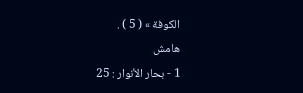الكوفة » ( 5 ) .
هامش
1 - بحار الأنوار : 25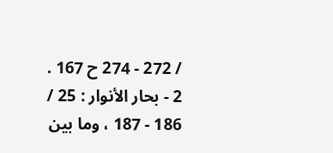/ 272 - 274 ح 167 .
2 - بحار الأنوار : 25 / 186 - 187 ، وما بين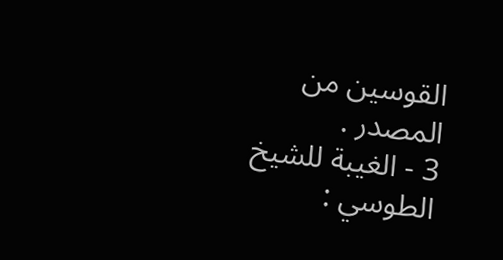القوسين من المصدر .
3 - الغيبة للشيخ الطوسي :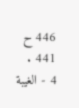446 ح 441 .
4 - الغيبة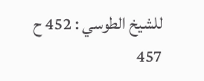للشيخ الطوسي : 452 ح 457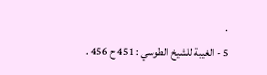.
5 - الغيبة للشيخ الطوسي : 451 ح 456 .